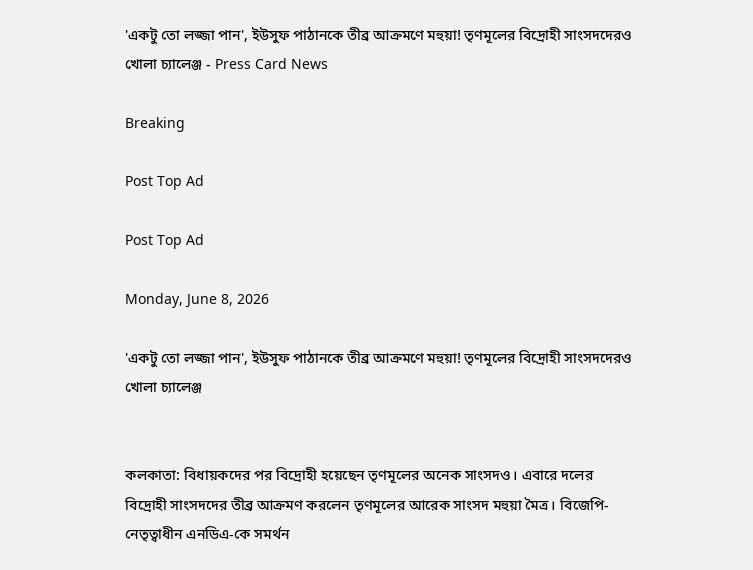'একটু তো লজ্জা পান', ইউসুফ পাঠানকে তীব্র আক্রমণে মহুয়া! তৃণমূলের বিদ্রোহী সাংসদদেরও খোলা চ্যালেঞ্জ - Press Card News

Breaking

Post Top Ad

Post Top Ad

Monday, June 8, 2026

'একটু তো লজ্জা পান', ইউসুফ পাঠানকে তীব্র আক্রমণে মহুয়া! তৃণমূলের বিদ্রোহী সাংসদদেরও খোলা চ্যালেঞ্জ


কলকাতা: বিধায়কদের পর বিদ্রোহী হয়েছেন তৃণমূলের অনেক সাংসদও। এবারে দলের বিদ্রোহী সাংসদদের তীব্র আক্রমণ করলেন তৃণমূলের আরেক সাংসদ মহুয়া মৈত্র। বিজেপি-নেতৃত্বাধীন এনডিএ-কে সমর্থন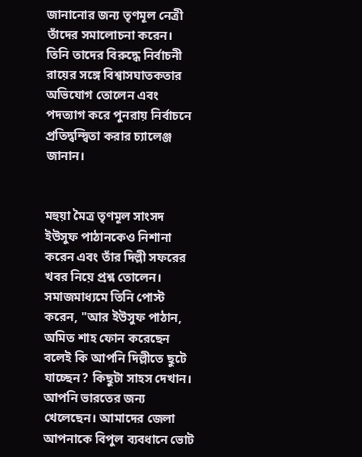জানানোর জন্য তৃণমূল নেত্রী তাঁদের সমালোচনা করেন। তিনি তাদের বিরুদ্ধে নির্বাচনী রায়ের সঙ্গে বিশ্বাসঘাতকতার অভিযোগ তোলেন এবং পদত্যাগ করে পুনরায় নির্বাচনে প্রতিদ্বন্দ্বিতা করার চ্যালেঞ্জ জানান।


মহুয়া মৈত্র তৃণমূল সাংসদ ইউসুফ পাঠানকেও নিশানা করেন এবং তাঁর দিল্লী সফরের খবর নিয়ে প্রশ্ন তোলেন। সমাজমাধ্যমে তিনি পোস্ট করেন, "আর ইউসুফ পাঠান, অমিত শাহ ফোন করেছেন বলেই কি আপনি দিল্লীতে ছুটে যাচ্ছেন? কিছুটা সাহস দেখান। আপনি ভারতের জন্য খেলেছেন। আমাদের জেলা আপনাকে বিপুল ব্যবধানে ভোট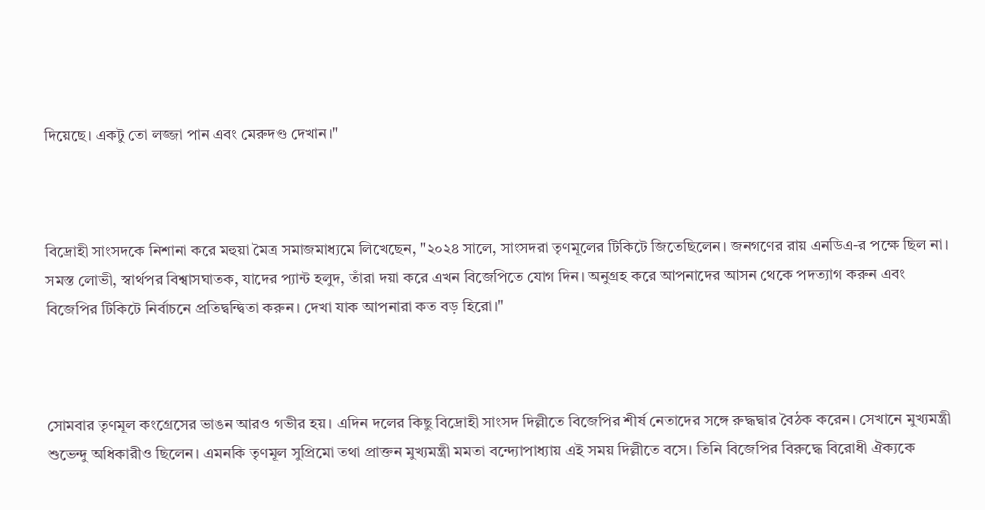দিয়েছে। একটু তো লজ্জা পান এবং মেরুদণ্ড দেখান।"



বিদ্রোহী সাংসদকে নিশানা করে মহুয়া মৈত্র সমাজমাধ্যমে লিখেছেন, "২০২৪ সালে, সাংসদরা তৃণমূলের টিকিটে জিতেছিলেন। জনগণের রায় এনডিএ-র পক্ষে ছিল না। সমস্ত লোভী, স্বার্থপর বিশ্বাসঘাতক, যাদের প্যান্ট হলুদ, তাঁরা দয়া করে এখন বিজেপিতে যোগ দিন। অনুগ্রহ করে আপনাদের আসন থেকে পদত্যাগ করুন এবং বিজেপির টিকিটে নির্বাচনে প্রতিদ্বন্দ্বিতা করুন। দেখা যাক আপনারা কত বড় হিরো।"



সোমবার তৃণমূল কংগ্রেসের ভাঙন আরও গভীর হয়। এদিন দলের কিছু বিদ্রোহী সাংসদ দিল্লীতে বিজেপির শীর্ষ নেতাদের সঙ্গে রুদ্ধদ্বার বৈঠক করেন। সেখানে মুখ্যমন্ত্রী শুভেন্দু অধিকারীও ছিলেন। এমনকি তৃণমূল সুপ্রিমো তথা প্রাক্তন মুখ্যমন্ত্রী মমতা বন্দ্যোপাধ্যায় এই সময় দিল্লীতে বসে। তিনি বিজেপির বিরুদ্ধে বিরোধী ঐক্যকে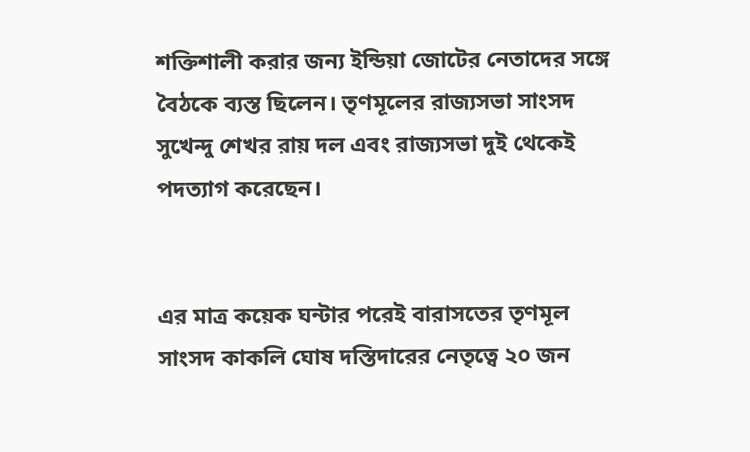শক্তিশালী করার জন্য ইন্ডিয়া জোটের নেতাদের সঙ্গে বৈঠকে ব্যস্ত ছিলেন। তৃণমূলের রাজ্যসভা সাংসদ সুখেন্দু শেখর রায় দল এবং রাজ্যসভা দুই থেকেই পদত্যাগ করেছেন।


এর মাত্র কয়েক ঘন্টার পরেই বারাসতের তৃণমূল সাংসদ কাকলি ঘোষ দস্তিদারের নেতৃত্বে ২০ জন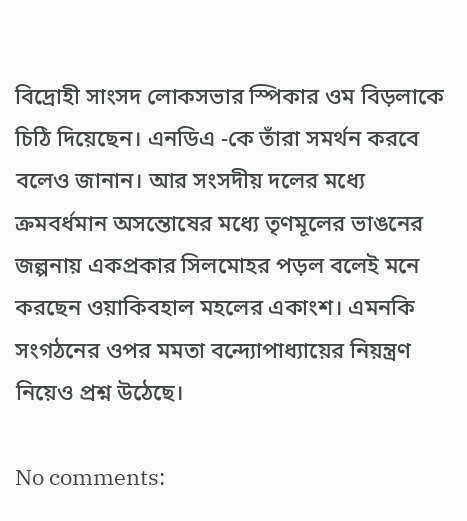বিদ্রোহী সাংসদ লোকসভার স্পিকার ওম বিড়লাকে চিঠি দিয়েছেন। এনডিএ -কে তাঁরা সমর্থন করবে বলেও জানান। আর সংসদীয় দলের মধ্যে ক্রমবর্ধমান অসন্তোষের মধ্যে তৃণমূলের ভাঙনের জল্পনায় একপ্রকার সিলমোহর পড়ল বলেই মনে করছেন ওয়াকিবহাল মহলের একাংশ। এমনকি সংগঠনের ওপর মমতা বন্দ্যোপাধ্যায়ের নিয়ন্ত্রণ নিয়েও প্রশ্ন উঠেছে।

No comments: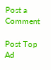Post a Comment

Post Top Ad